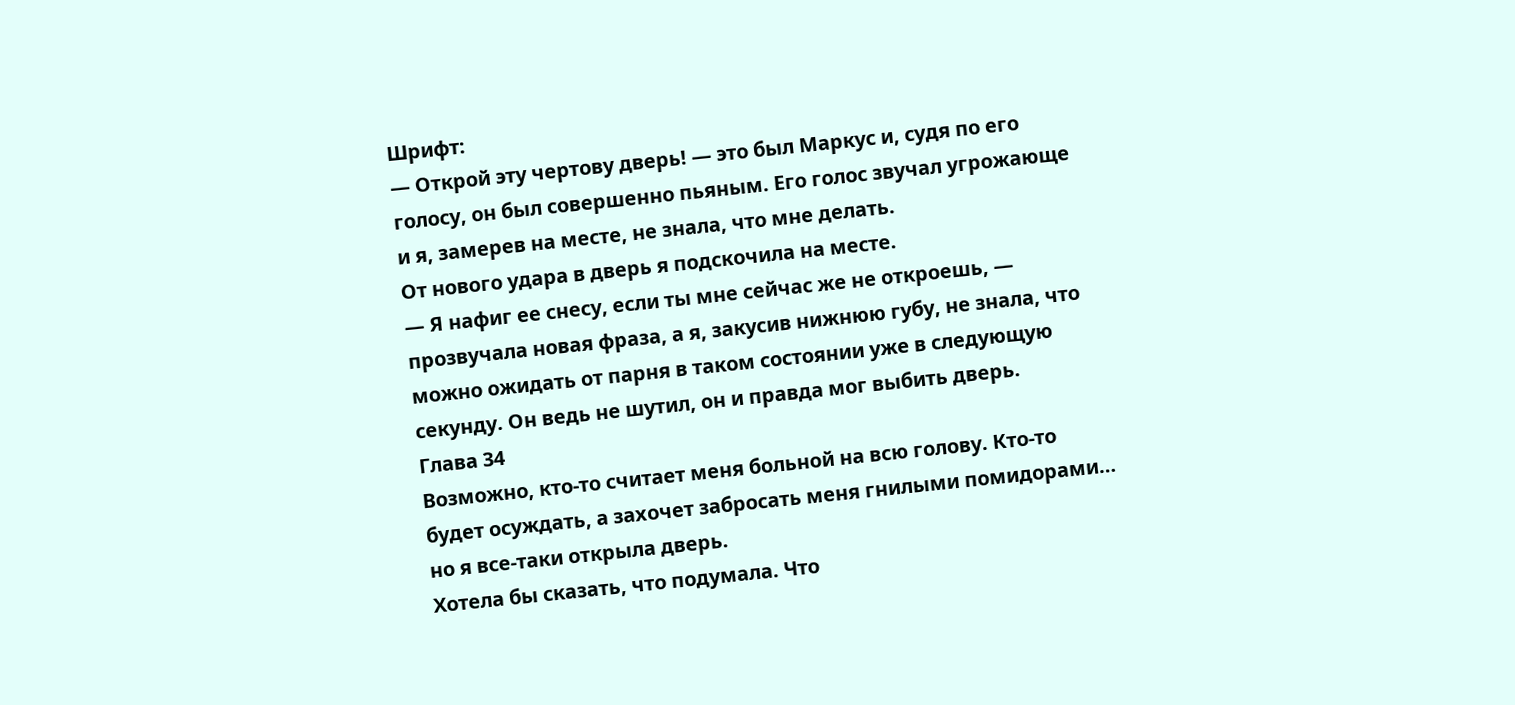Шрифт:
— Открой эту чертову дверь! — это был Маркус и, судя по его голосу, он был совершенно пьяным. Его голос звучал угрожающе и я, замерев на месте, не знала, что мне делать.
От нового удара в дверь я подскочила на месте.
— Я нафиг ее снесу, если ты мне сейчас же не откроешь, — прозвучала новая фраза, а я, закусив нижнюю губу, не знала, что можно ожидать от парня в таком состоянии уже в следующую секунду. Он ведь не шутил, он и правда мог выбить дверь.
Глава 34
Возможно, кто-то считает меня больной на всю голову. Кто-то будет осуждать, а захочет забросать меня гнилыми помидорами… но я все-таки открыла дверь.
Хотела бы сказать, что подумала. Что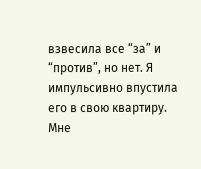взвесила все “за” и “против”, но нет. Я импульсивно впустила его в свою квартиру.
Мне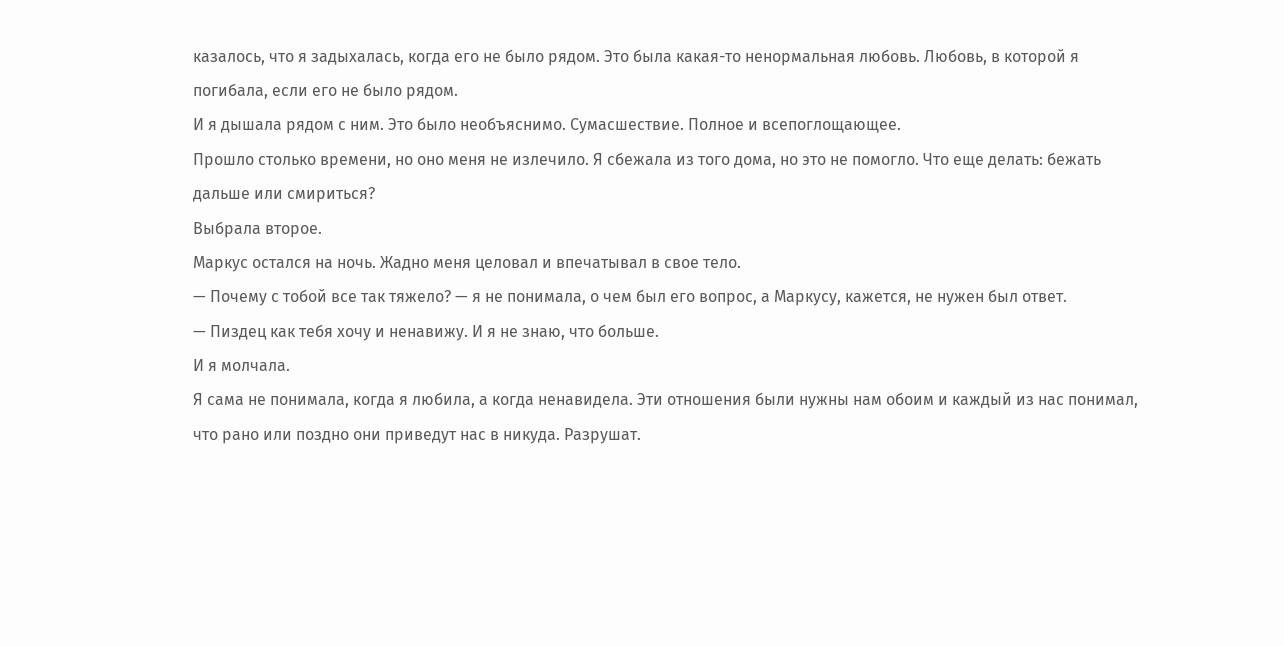казалось, что я задыхалась, когда его не было рядом. Это была какая-то ненормальная любовь. Любовь, в которой я погибала, если его не было рядом.
И я дышала рядом с ним. Это было необъяснимо. Сумасшествие. Полное и всепоглощающее.
Прошло столько времени, но оно меня не излечило. Я сбежала из того дома, но это не помогло. Что еще делать: бежать дальше или смириться?
Выбрала второе.
Маркус остался на ночь. Жадно меня целовал и впечатывал в свое тело.
— Почему с тобой все так тяжело? — я не понимала, о чем был его вопрос, а Маркусу, кажется, не нужен был ответ.
— Пиздец как тебя хочу и ненавижу. И я не знаю, что больше.
И я молчала.
Я сама не понимала, когда я любила, а когда ненавидела. Эти отношения были нужны нам обоим и каждый из нас понимал, что рано или поздно они приведут нас в никуда. Разрушат.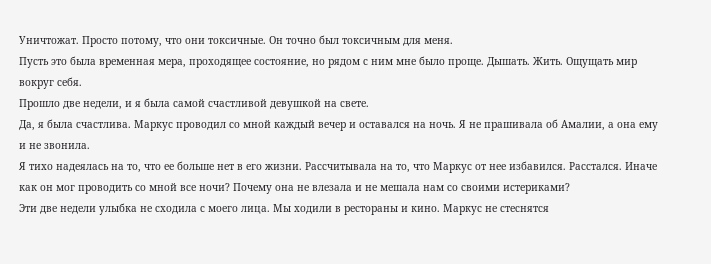Уничтожат. Просто потому, что они токсичные. Он точно был токсичным для меня.
Пусть это была временная мера, проходящее состояние, но рядом с ним мне было проще. Дышать. Жить. Ощущать мир вокруг себя.
Прошло две недели, и я была самой счастливой девушкой на свете.
Да, я была счастлива. Маркус проводил со мной каждый вечер и оставался на ночь. Я не прашивала об Амалии, а она ему и не звонила.
Я тихо надеялась на то, что ее больше нет в его жизни. Рассчитывала на то, что Маркус от нее избавился. Расстался. Иначе как он мог проводить со мной все ночи? Почему она не влезала и не мешала нам со своими истериками?
Эти две недели улыбка не сходила с моего лица. Мы ходили в рестораны и кино. Маркус не стеснятся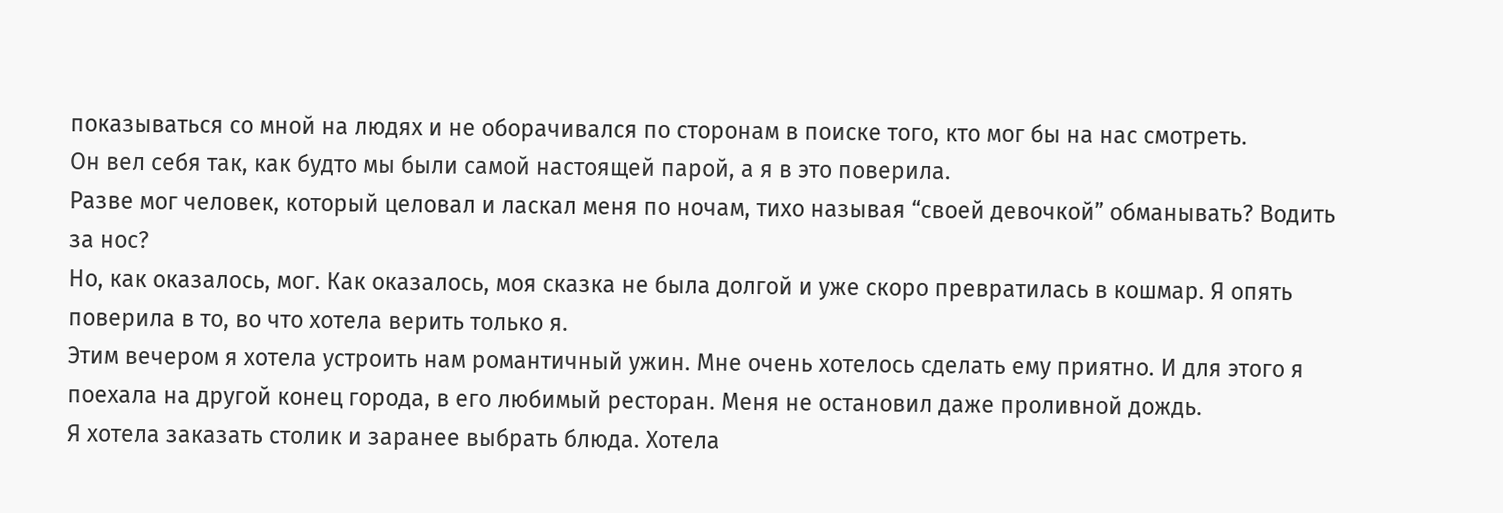показываться со мной на людях и не оборачивался по сторонам в поиске того, кто мог бы на нас смотреть.
Он вел себя так, как будто мы были самой настоящей парой, а я в это поверила.
Разве мог человек, который целовал и ласкал меня по ночам, тихо называя “своей девочкой” обманывать? Водить за нос?
Но, как оказалось, мог. Как оказалось, моя сказка не была долгой и уже скоро превратилась в кошмар. Я опять поверила в то, во что хотела верить только я.
Этим вечером я хотела устроить нам романтичный ужин. Мне очень хотелось сделать ему приятно. И для этого я поехала на другой конец города, в его любимый ресторан. Меня не остановил даже проливной дождь.
Я хотела заказать столик и заранее выбрать блюда. Хотела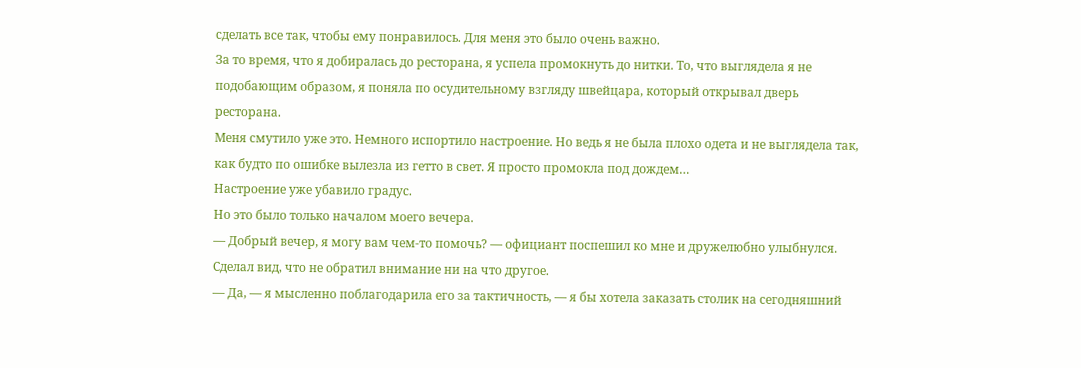сделать все так, чтобы ему понравилось. Для меня это было очень важно.
За то время, что я добиралась до ресторана, я успела промокнуть до нитки. То, что выглядела я не подобающим образом, я поняла по осудительному взгляду швейцара, который открывал дверь ресторана.
Меня смутило уже это. Немного испортило настроение. Но ведь я не была плохо одета и не выглядела так, как будто по ошибке вылезла из гетто в свет. Я просто промокла под дождем…
Настроение уже убавило градус.
Но это было только началом моего вечера.
— Добрый вечер, я могу вам чем-то помочь? — официант поспешил ко мне и дружелюбно улыбнулся. Сделал вид, что не обратил внимание ни на что другое.
— Да, — я мысленно поблагодарила его за тактичность, — я бы хотела заказать столик на сегодняшний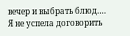вечер и выбрать блюд….
Я не успела договорить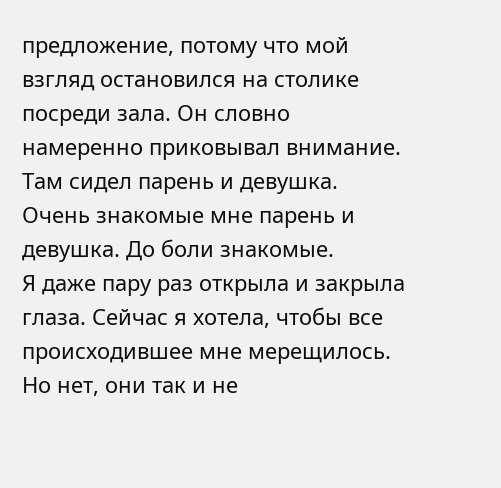предложение, потому что мой взгляд остановился на столике посреди зала. Он словно намеренно приковывал внимание.
Там сидел парень и девушка. Очень знакомые мне парень и девушка. До боли знакомые.
Я даже пару раз открыла и закрыла глаза. Сейчас я хотела, чтобы все происходившее мне мерещилось. Но нет, они так и не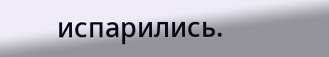испарились.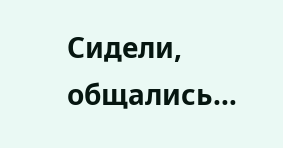Сидели, общались…